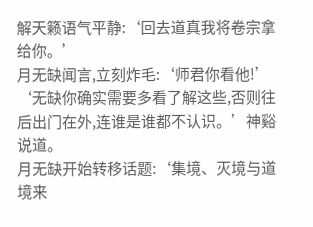解天籁语气平静:‘回去道真我将卷宗拿给你。’
月无缺闻言,立刻炸毛:‘师君你看他!’
‘无缺你确实需要多看了解这些,否则往后出门在外,连谁是谁都不认识。’神谿说道。
月无缺开始转移话题:‘集境、灭境与道境来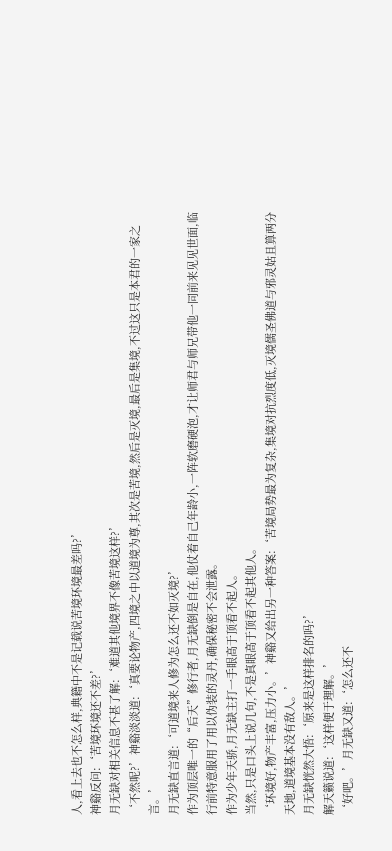人,看上去也不怎么样,典籍中不是记载说苦境环境最差吗?’
神谿反问:‘苦境环境还不差?’
月无缺对相关信息不甚了解:‘难道其他境界不像苦境这样?’
‘不然呢?’神谿淡淡道:‘真要论物产,四境之中以道境为尊,其次是苦境,然后是灭境,最后是集境,不过这只是本君的一家之言。’
月无缺直言道:‘可道境来人修为怎么还不如灭境?’
作为顶层唯一的“后天”修行者,月无缺倒是自在,他仗着自己年龄小,一阵软磨硬泡,才让师君与师兄带他一同前来见见世面,临行前特意服用了用以伪装的灵丹,确保秘密不会泄露。
作为少年天骄,月无缺主打一手眼高于顶看不起人。
当然,只是口头上说几句,不是真眼高于顶看不起其他人。
‘环境好,物产丰富,压力小。’神谿又给出另一种答案:‘苦境局势最为复杂,集境对抗烈度低,灭境儒圣佛道与邪灵姑且算两分天地,道境基本没有敌人。’
月无缺恍然大悟:‘原来是这样排名的吗?’
解天籁说道:‘这样便于理解。’
‘好吧。’月无缺又道:‘怎么还不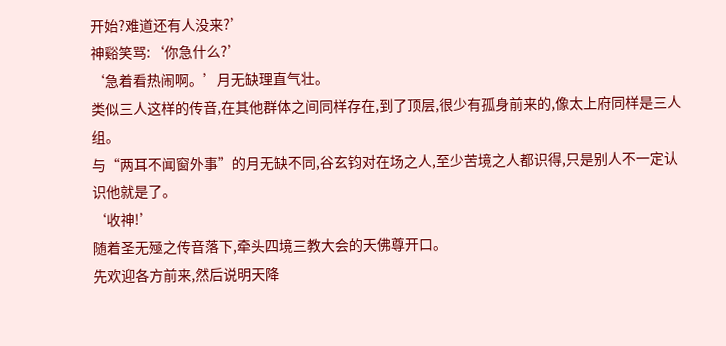开始?难道还有人没来?’
神谿笑骂:‘你急什么?’
‘急着看热闹啊。’月无缺理直气壮。
类似三人这样的传音,在其他群体之间同样存在,到了顶层,很少有孤身前来的,像太上府同样是三人组。
与“两耳不闻窗外事”的月无缺不同,谷玄钧对在场之人,至少苦境之人都识得,只是别人不一定认识他就是了。
‘收神!’
随着圣无殛之传音落下,牵头四境三教大会的天佛尊开口。
先欢迎各方前来,然后说明天降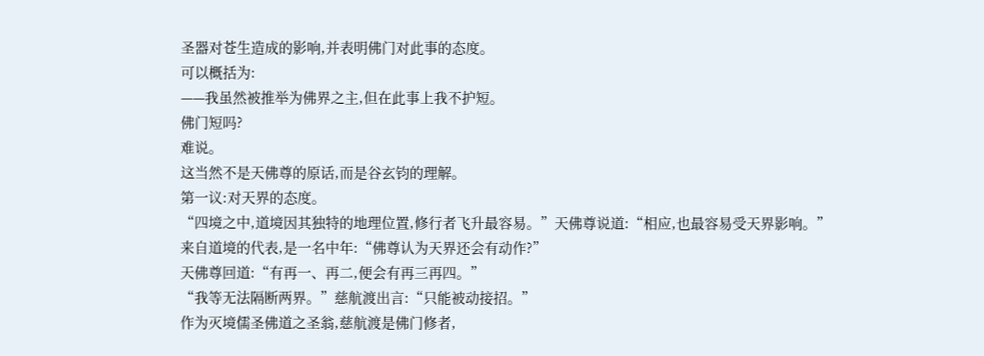圣器对苍生造成的影响,并表明佛门对此事的态度。
可以概括为:
——我虽然被推举为佛界之主,但在此事上我不护短。
佛门短吗?
难说。
这当然不是天佛尊的原话,而是谷玄钧的理解。
第一议:对天界的态度。
“四境之中,道境因其独特的地理位置,修行者飞升最容易。”天佛尊说道:“相应,也最容易受天界影响。”
来自道境的代表,是一名中年:“佛尊认为天界还会有动作?”
天佛尊回道:“有再一、再二,便会有再三再四。”
“我等无法隔断两界。”慈航渡出言:“只能被动接招。”
作为灭境儒圣佛道之圣翁,慈航渡是佛门修者,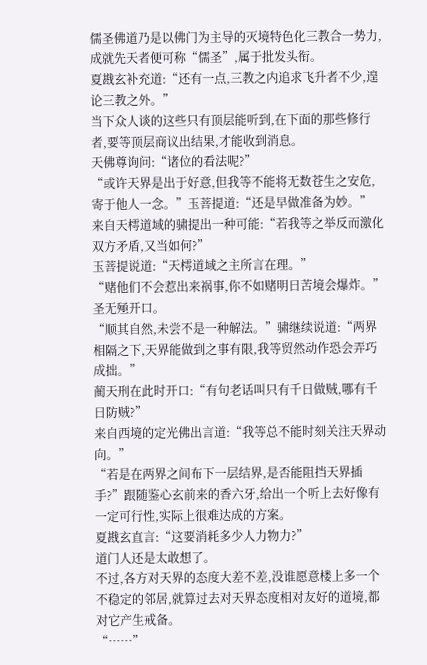儒圣佛道乃是以佛门为主导的灭境特色化三教合一势力,成就先天者便可称“儒圣”,属于批发头衔。
夏戡玄补充道:“还有一点,三教之内追求飞升者不少,遑论三教之外。”
当下众人谈的这些只有顶层能听到,在下面的那些修行者,要等顶层商议出结果,才能收到消息。
天佛尊询问:“诸位的看法呢?”
“或许天界是出于好意,但我等不能将无数苍生之安危,寄于他人一念。”玉菩提道:“还是早做准备为妙。”
来自天樗道域的骕提出一种可能:“若我等之举反而激化双方矛盾,又当如何?”
玉菩提说道:“天樗道域之主所言在理。”
“赌他们不会惹出来祸事,你不如赌明日苦境会爆炸。”圣无殛开口。
“顺其自然,未尝不是一种解法。”骕继续说道:“两界相隔之下,天界能做到之事有限,我等贸然动作恐会弄巧成拙。”
蔺天刑在此时开口:“有句老话叫只有千日做贼,哪有千日防贼?”
来自西境的定光佛出言道:“我等总不能时刻关注天界动向。”
“若是在两界之间布下一层结界,是否能阻挡天界插手?”跟随鉴心玄前来的香六牙,给出一个听上去好像有一定可行性,实际上很难达成的方案。
夏戡玄直言:“这要消耗多少人力物力?”
道门人还是太敢想了。
不过,各方对天界的态度大差不差,没谁愿意楼上多一个不稳定的邻居,就算过去对天界态度相对友好的道境,都对它产生戒备。
“……”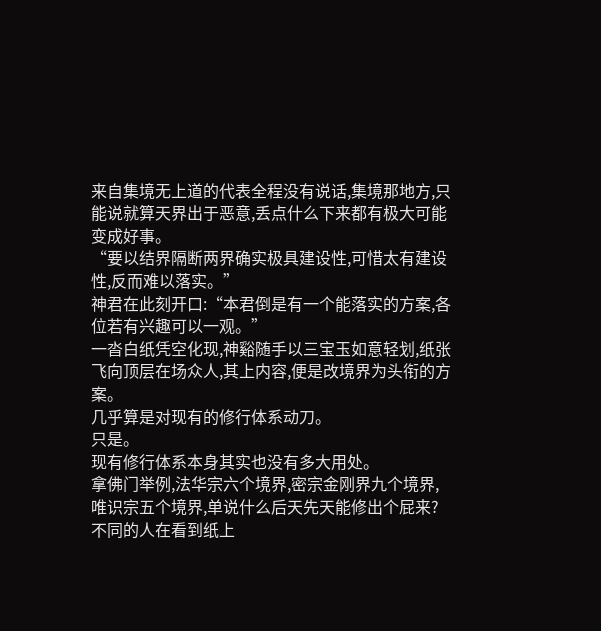来自集境无上道的代表全程没有说话,集境那地方,只能说就算天界出于恶意,丢点什么下来都有极大可能变成好事。
“要以结界隔断两界确实极具建设性,可惜太有建设性,反而难以落实。”
神君在此刻开口:“本君倒是有一个能落实的方案,各位若有兴趣可以一观。”
一沓白纸凭空化现,神谿随手以三宝玉如意轻划,纸张飞向顶层在场众人,其上内容,便是改境界为头衔的方案。
几乎算是对现有的修行体系动刀。
只是。
现有修行体系本身其实也没有多大用处。
拿佛门举例,法华宗六个境界,密宗金刚界九个境界,唯识宗五个境界,单说什么后天先天能修出个屁来?
不同的人在看到纸上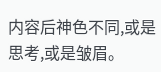内容后神色不同,或是思考,或是皱眉。